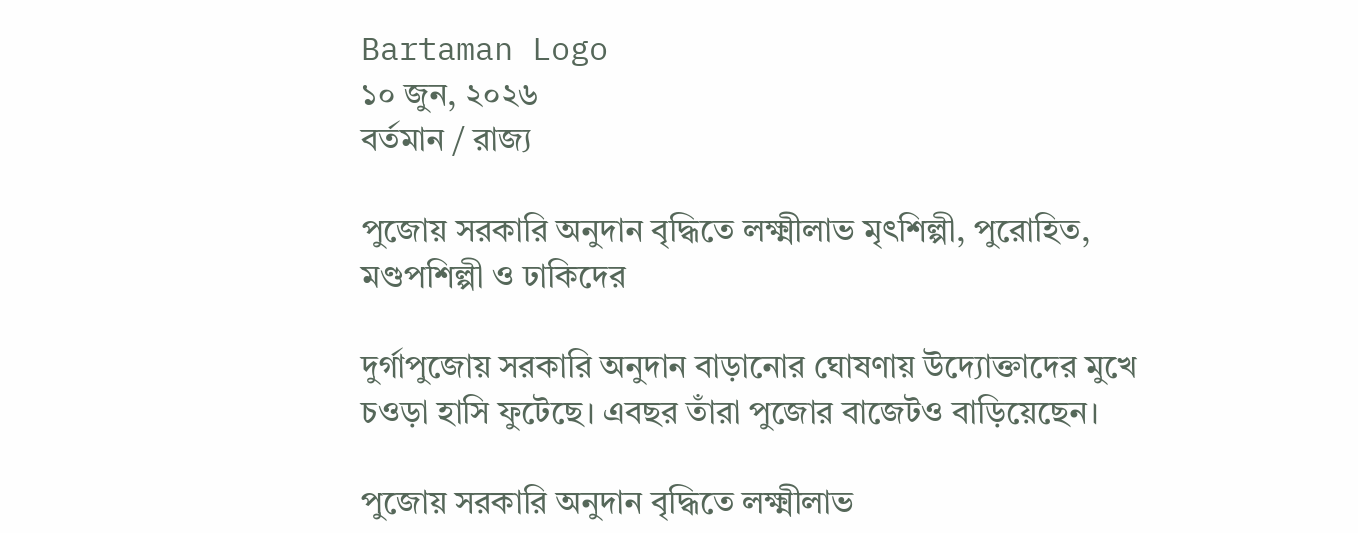Bartaman Logo
১০ জুন, ২০২৬
বর্তমান / রাজ্য

পুজোয় সরকারি অনুদান বৃদ্ধিতে লক্ষ্মীলাভ মৃৎশিল্পী, পুরোহিত, মণ্ডপশিল্পী ও ঢাকিদের

দুর্গাপুজোয় সরকারি অনুদান বাড়ানোর ঘোষণায় উদ্যোক্তাদের মুখে চওড়া হাসি ফুটেছে। এবছর তাঁরা পুজোর বাজেটও বাড়িয়েছেন।

পুজোয় সরকারি অনুদান বৃদ্ধিতে লক্ষ্মীলাভ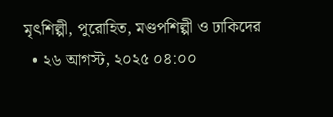মৃৎশিল্পী, পুরোহিত, মণ্ডপশিল্পী ও ঢাকিদের
  • ২৬ আগস্ট, ২০২৫ ০৪:০০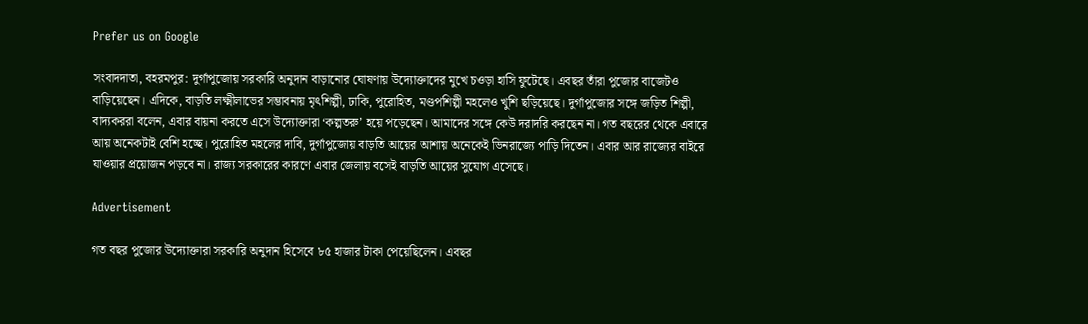Prefer us on Google

সংবাদদাতা, বহরমপুর: দুর্গাপুজোয় সরকারি অনুদান বাড়ানোর ঘোষণায় উদ্যোক্তাদের মুখে চওড়া হাসি ফুটেছে। এবছর তাঁরা পুজোর বাজেটও বাড়িয়েছেন। এদিকে, বাড়তি লক্ষ্মীলাভের সম্ভাবনায় মৃৎশিল্পী, ঢাকি, পুরোহিত, মণ্ডপশিল্পী মহলেও খুশি ছড়িয়েছে। দুর্গাপুজোর সঙ্গে জড়িত শিল্পী, বাদ্যকররা বলেন, এবার বায়না করতে এসে উদ্যোক্তারা ‘কল্পতরু’ হয়ে পড়েছেন। আমাদের সঙ্গে কেউ দরাদরি করছেন না। গত বছরের থেকে এবারে আয় অনেকটাই বেশি হচ্ছে। পুরোহিত মহলের দাবি, দুর্গাপুজোয় বাড়তি আয়ের আশায় অনেকেই ভিনরাজ্যে পাড়ি দিতেন। এবার আর রাজ্যের বাইরে যাওয়ার প্রয়োজন পড়বে না। রাজ্য সরকারের কারণে এবার জেলায় বসেই বাড়তি আয়ের সুযোগ এসেছে।

Advertisement

গত বছর পুজোর উদ্যোক্তারা সরকারি অনুদান হিসেবে ৮৫ হাজার টাকা পেয়েছিলেন। এবছর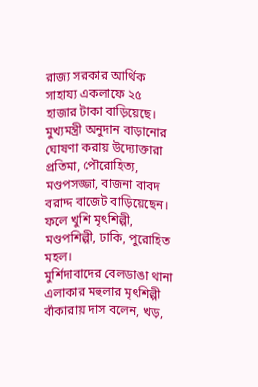রাজ্য সরকার আর্থিক সাহায্য একলাফে ২৫ হাজার টাকা বাড়িয়েছে। মুখ্যমন্ত্রী অনুদান বাড়ানোর ঘোষণা করায় উদ্যোক্তারা প্রতিমা, পৌরোহিত্য, মণ্ডপসজ্জা, বাজনা বাবদ বরাদ্দ বাজেট বাড়িয়েছেন। ফলে খুশি মৃৎশিল্পী, মণ্ডপশিল্পী, ঢাকি, পুরোহিত মহল।
মুর্শিদাবাদের বেলডাঙা থানা এলাকার মহুলার মৃৎশিল্পী বাঁকারায় দাস বলেন, খড়,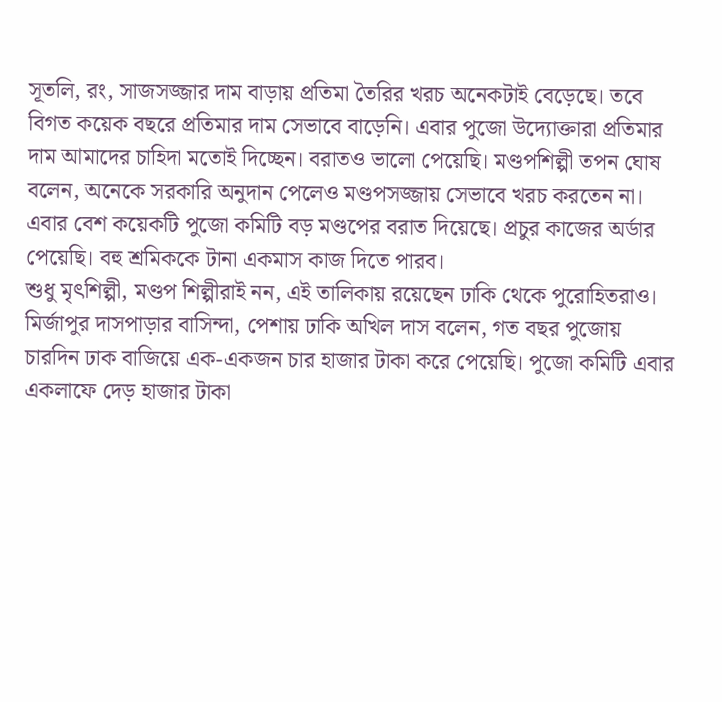সূতলি, রং, সাজসজ্জার দাম বাড়ায় প্রতিমা তৈরির খরচ অনেকটাই বেড়েছে। তবে বিগত কয়েক বছরে প্রতিমার দাম সেভাবে বাড়েনি। এবার পুজো উদ্যোক্তারা প্রতিমার দাম আমাদের চাহিদা মতোই দিচ্ছেন। বরাতও ভালো পেয়েছি। মণ্ডপশিল্পী তপন ঘোষ বলেন, অনেকে সরকারি অনুদান পেলেও মণ্ডপসজ্জায় সেভাবে খরচ করতেন না। এবার বেশ কয়েকটি পুজো কমিটি বড় মণ্ডপের বরাত দিয়েছে। প্রচুর কাজের অর্ডার পেয়েছি। বহু শ্রমিককে টানা একমাস কাজ দিতে পারব।
শুধু মৃৎশিল্পী, মণ্ডপ শিল্পীরাই নন, এই তালিকায় রয়েছেন ঢাকি থেকে পুরোহিতরাও। মির্জাপুর দাসপাড়ার বাসিন্দা, পেশায় ঢাকি অখিল দাস বলেন, গত বছর পুজোয় চারদিন ঢাক বাজিয়ে এক-একজন চার হাজার টাকা করে পেয়েছি। পুজো কমিটি এবার একলাফে দেড় হাজার টাকা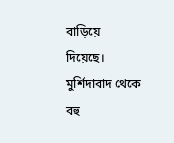বাড়িয়ে দিয়েছে। মুর্শিদাবাদ থেকে বহু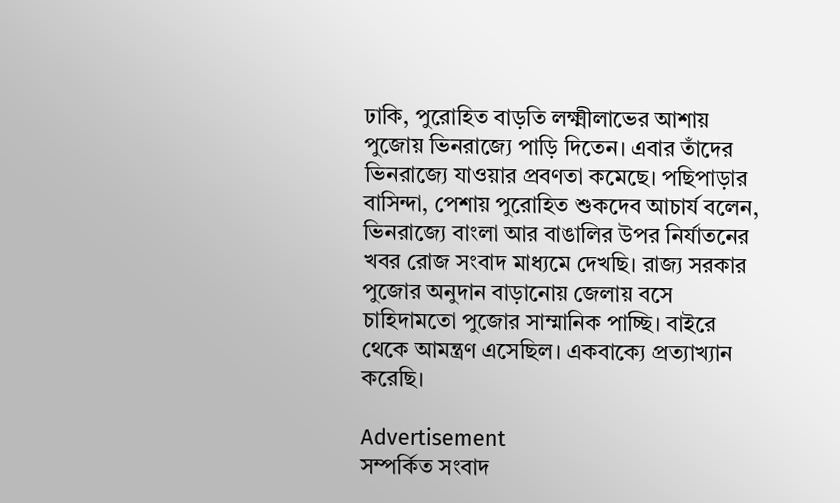ঢাকি, পুরোহিত বাড়তি লক্ষ্মীলাভের আশায় পুজোয় ভিনরাজ্যে পাড়ি দিতেন। এবার তাঁদের ভিনরাজ্যে যাওয়ার প্রবণতা কমেছে। পছিপাড়ার বাসিন্দা, পেশায় পুরোহিত শুকদেব আচার্য বলেন, ভিনরাজ্যে বাংলা আর বাঙালির উপর নির্যাতনের খবর রোজ সংবাদ মাধ্যমে দেখছি। রাজ্য সরকার পুজোর অনুদান বাড়ানোয় জেলায় বসে চাহিদামতো পুজোর সাম্মানিক পাচ্ছি। বাইরে থেকে আমন্ত্রণ এসেছিল। একবাক্যে প্রত্যাখ্যান করেছি।

Advertisement
সম্পর্কিত সংবাদ